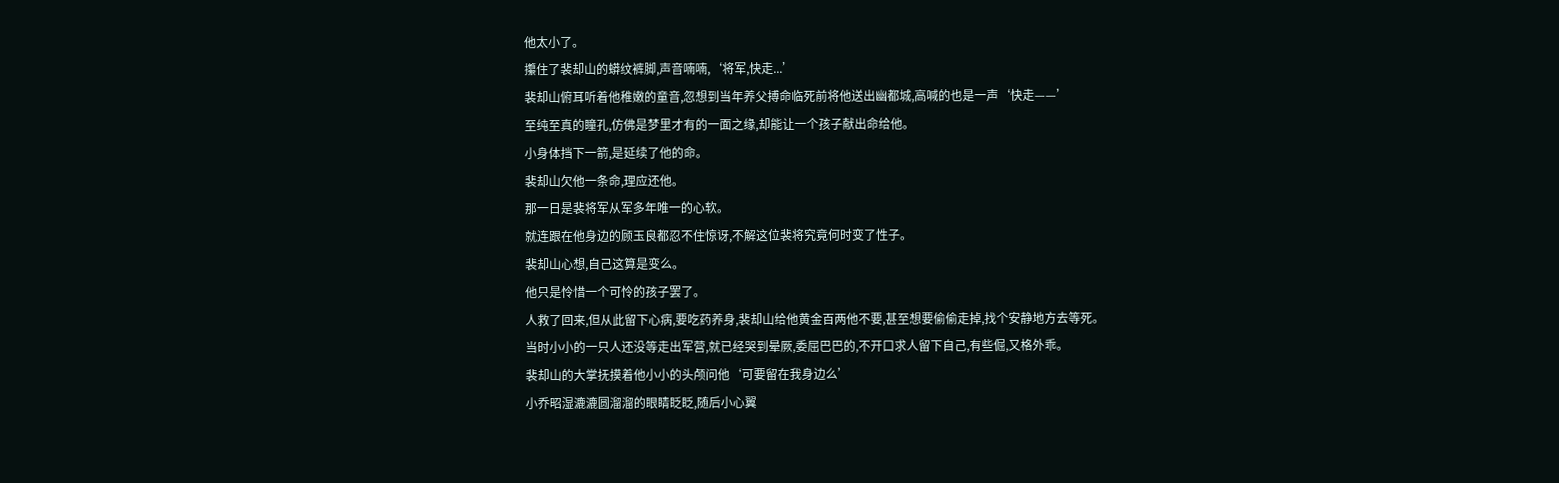他太小了。
攥住了裴却山的蟒纹裤脚,声音喃喃,‘将军,快走...’
裴却山俯耳听着他稚嫩的童音,忽想到当年养父搏命临死前将他送出幽都城,高喊的也是一声‘快走——’
至纯至真的瞳孔,仿佛是梦里才有的一面之缘,却能让一个孩子献出命给他。
小身体挡下一箭,是延续了他的命。
裴却山欠他一条命,理应还他。
那一日是裴将军从军多年唯一的心软。
就连跟在他身边的顾玉良都忍不住惊讶,不解这位裴将究竟何时变了性子。
裴却山心想,自己这算是变么。
他只是怜惜一个可怜的孩子罢了。
人救了回来,但从此留下心病,要吃药养身,裴却山给他黄金百两他不要,甚至想要偷偷走掉,找个安静地方去等死。
当时小小的一只人还没等走出军营,就已经哭到晕厥,委屈巴巴的,不开口求人留下自己,有些倔,又格外乖。
裴却山的大掌抚摸着他小小的头颅问他‘可要留在我身边么’
小乔昭湿漉漉圆溜溜的眼睛眨眨,随后小心翼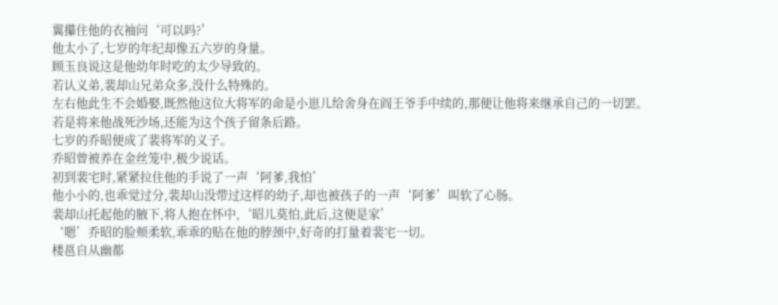翼攥住他的衣袖问‘可以吗?’
他太小了,七岁的年纪却像五六岁的身量。
顾玉良说这是他幼年时吃的太少导致的。
若认义弟,裴却山兄弟众多,没什么特殊的。
左右他此生不会婚娶,既然他这位大将军的命是小崽儿给舍身在阎王爷手中续的,那便让他将来继承自己的一切罢。
若是将来他战死沙场,还能为这个孩子留条后路。
七岁的乔昭便成了裴将军的义子。
乔昭曾被养在金丝笼中,极少说话。
初到裴宅时,紧紧拉住他的手说了一声‘阿爹,我怕’
他小小的,也乖觉过分,裴却山没带过这样的幼子,却也被孩子的一声‘阿爹’叫软了心肠。
裴却山托起他的腋下,将人抱在怀中,‘昭儿莫怕,此后,这便是家’
‘嗯’乔昭的脸颊柔软,乖乖的贴在他的脖颈中,好奇的打量着裴宅一切。
楼邕自从幽都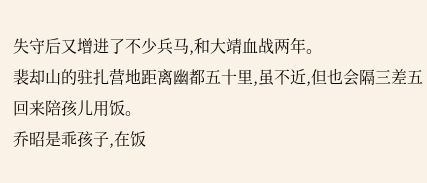失守后又增进了不少兵马,和大靖血战两年。
裴却山的驻扎营地距离幽都五十里,虽不近,但也会隔三差五回来陪孩儿用饭。
乔昭是乖孩子,在饭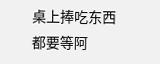桌上捧吃东西都要等阿